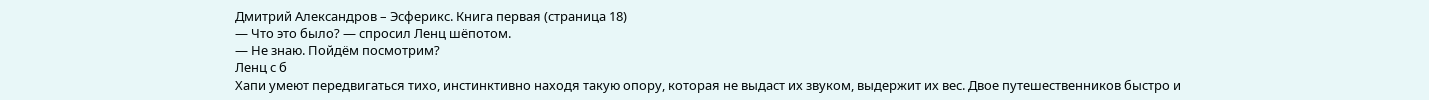Дмитрий Александров – Эсферикс. Книга первая (страница 18)
— Что это было? — спросил Ленц шёпотом.
— Не знаю. Пойдём посмотрим?
Ленц с б
Хапи умеют передвигаться тихо, инстинктивно находя такую опору, которая не выдаст их звуком, выдержит их вес. Двое путешественников быстро и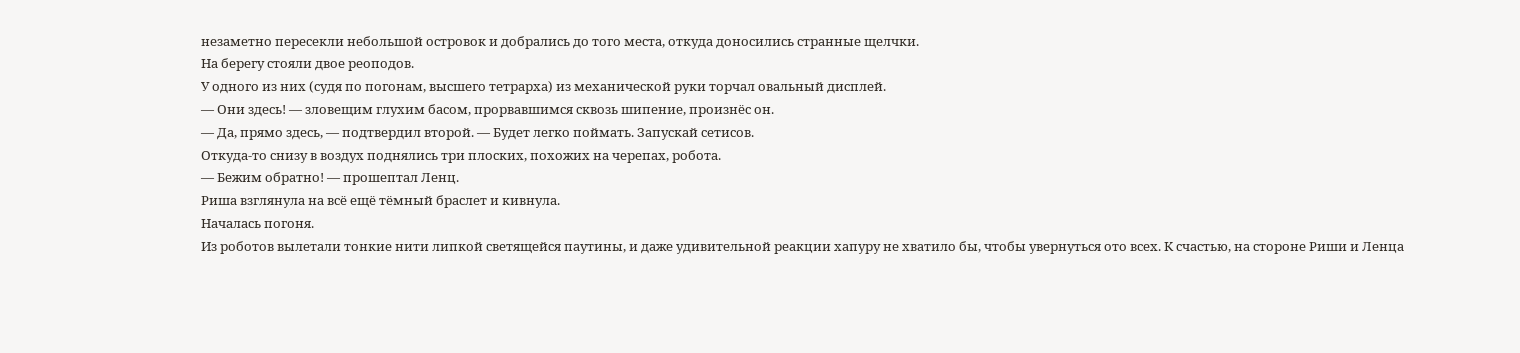незаметно пересекли небольшой островок и добрались до того места, откуда доносились странные щелчки.
На берегу стояли двое реоподов.
У одного из них (судя по погонам, высшего тетрарха) из механической руки торчал овальный дисплей.
— Они здесь! — зловещим глухим басом, прорвавшимся сквозь шипение, произнёс он.
— Да, прямо здесь, — подтвердил второй. — Будет легко поймать. Запускай сетисов.
Откуда-то снизу в воздух поднялись три плоских, похожих на черепах, робота.
— Бежим обратно! — прошептал Ленц.
Риша взглянула на всё ещё тёмный браслет и кивнула.
Началась погоня.
Из роботов вылетали тонкие нити липкой светящейся паутины, и даже удивительной реакции хапуру не хватило бы, чтобы увернуться ото всех. К счастью, на стороне Риши и Ленца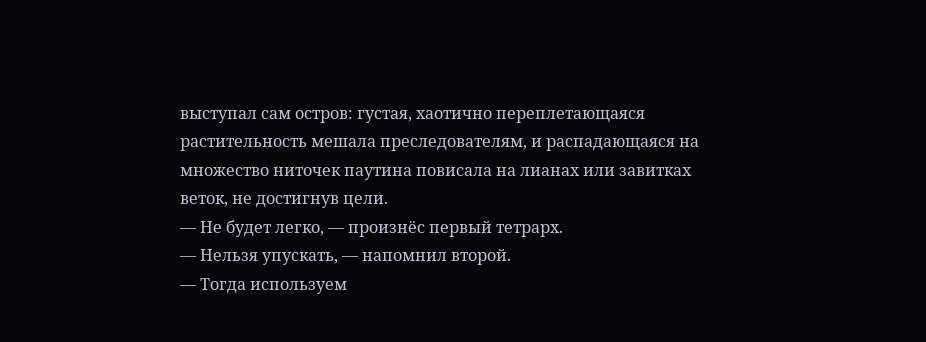выступал сам остров: густая, хаотично переплетающаяся растительность мешала преследователям, и распадающаяся на множество ниточек паутина повисала на лианах или завитках веток, не достигнув цели.
— Не будет легко, — произнёс первый тетрарх.
— Нельзя упускать, — напомнил второй.
— Тогда используем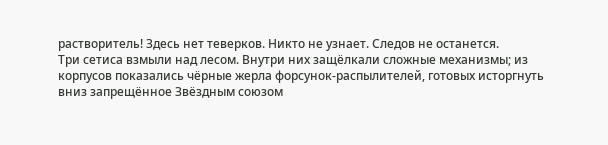растворитель! Здесь нет теверков. Никто не узнает. Следов не останется.
Три сетиса взмыли над лесом. Внутри них защёлкали сложные механизмы; из корпусов показались чёрные жерла форсунок-распылителей, готовых исторгнуть вниз запрещённое Звёздным союзом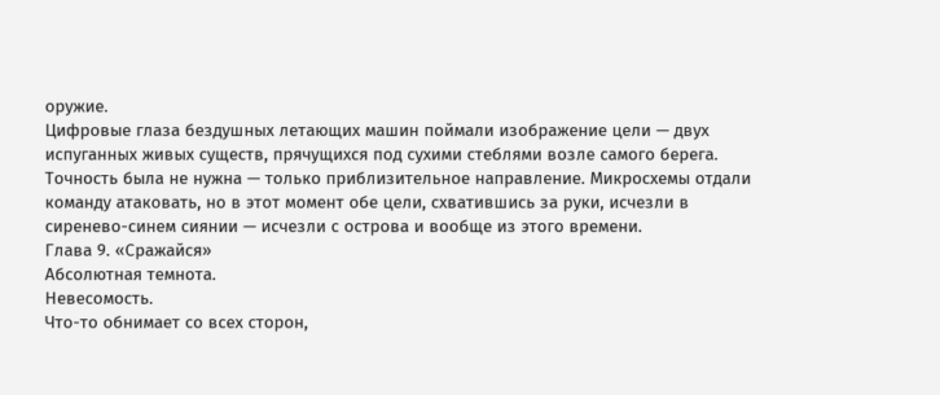оружие.
Цифровые глаза бездушных летающих машин поймали изображение цели — двух испуганных живых существ, прячущихся под сухими стеблями возле самого берега. Точность была не нужна — только приблизительное направление. Микросхемы отдали команду атаковать, но в этот момент обе цели, схватившись за руки, исчезли в сиренево-синем сиянии — исчезли с острова и вообще из этого времени.
Глава 9. «Сражайся»
Абсолютная темнота.
Невесомость.
Что-то обнимает со всех сторон,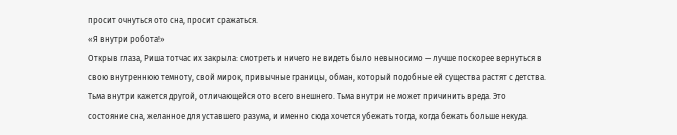просит очнуться ото сна, просит сражаться.
«Я внутри робота!»
Открыв глаза, Риша тотчас их закрыла: смотреть и ничего не видеть было невыносимо — лучше поскорее вернуться в свою внутреннюю темноту, свой мирок, привычные границы, обман, который подобные ей существа растят с детства. Тьма внутри кажется другой, отличающейся ото всего внешнего. Тьма внутри не может причинить вреда. Это состояние сна, желанное для уставшего разума, и именно сюда хочется убежать тогда, когда бежать больше некуда.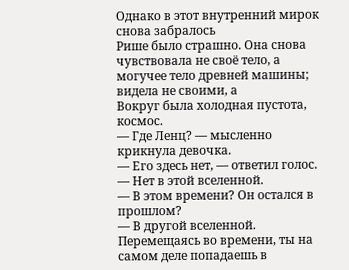Однако в этот внутренний мирок снова забралось
Рише было страшно. Она снова чувствовала не своё тело, а могучее тело древней машины; видела не своими, а
Вокруг была холодная пустота, космос.
— Где Ленц? — мысленно крикнула девочка.
— Его здесь нет, — ответил голос. — Нет в этой вселенной.
— В этом времени? Он остался в прошлом?
— В другой вселенной. Перемещаясь во времени, ты на самом деле попадаешь в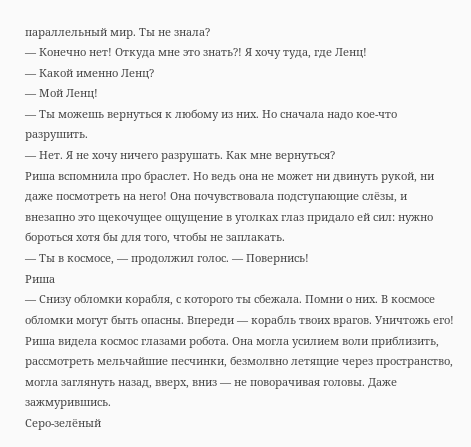параллельный мир. Ты не знала?
— Конечно нет! Откуда мне это знать?! Я хочу туда, где Ленц!
— Какой именно Ленц?
— Мой Ленц!
— Ты можешь вернуться к любому из них. Но сначала надо кое-что разрушить.
— Нет. Я не хочу ничего разрушать. Как мне вернуться?
Риша вспомнила про браслет. Но ведь она не может ни двинуть рукой, ни даже посмотреть на него! Она почувствовала подступающие слёзы, и внезапно это щекочущее ощущение в уголках глаз придало ей сил: нужно бороться хотя бы для того, чтобы не заплакать.
— Ты в космосе, — продолжил голос. — Повернись!
Риша
— Снизу обломки корабля, с которого ты сбежала. Помни о них. В космосе обломки могут быть опасны. Впереди — корабль твоих врагов. Уничтожь его!
Риша видела космос глазами робота. Она могла усилием воли приблизить, рассмотреть мельчайшие песчинки, безмолвно летящие через пространство, могла заглянуть назад, вверх, вниз — не поворачивая головы. Даже зажмурившись.
Серо-зелёный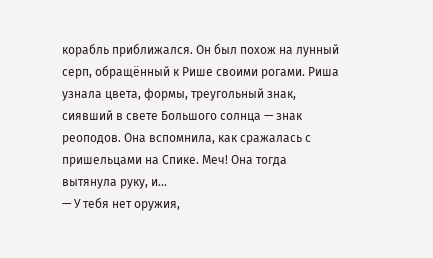корабль приближался. Он был похож на лунный серп, обращённый к Рише своими рогами. Риша узнала цвета, формы, треугольный знак, сиявший в свете Большого солнца — знак реоподов. Она вспомнила, как сражалась с пришельцами на Спике. Меч! Она тогда вытянула руку, и…
— У тебя нет оружия,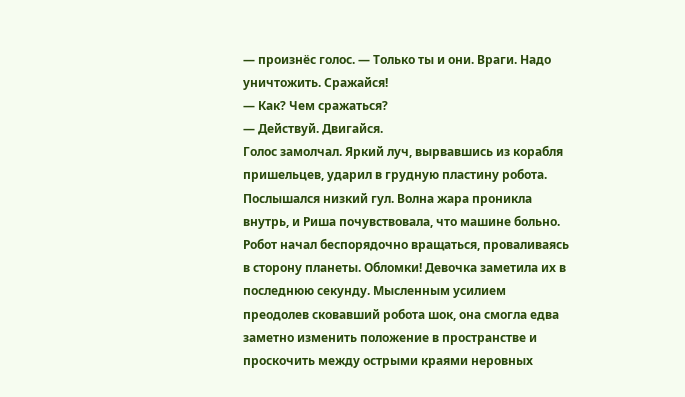— произнёс голос. — Только ты и они. Враги. Надо уничтожить. Сражайся!
— Как? Чем сражаться?
— Действуй. Двигайся.
Голос замолчал. Яркий луч, вырвавшись из корабля пришельцев, ударил в грудную пластину робота. Послышался низкий гул. Волна жара проникла внутрь, и Риша почувствовала, что машине больно. Робот начал беспорядочно вращаться, проваливаясь в сторону планеты. Обломки! Девочка заметила их в последнюю секунду. Мысленным усилием преодолев сковавший робота шок, она смогла едва заметно изменить положение в пространстве и проскочить между острыми краями неровных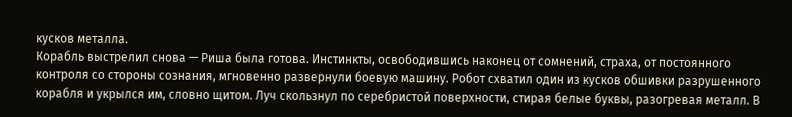кусков металла.
Корабль выстрелил снова — Риша была готова. Инстинкты, освободившись наконец от сомнений, страха, от постоянного контроля со стороны сознания, мгновенно развернули боевую машину. Робот схватил один из кусков обшивки разрушенного корабля и укрылся им, словно щитом. Луч скользнул по серебристой поверхности, стирая белые буквы, разогревая металл. В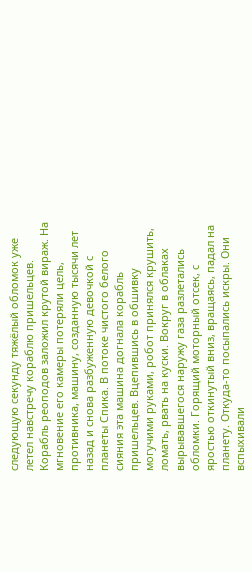следующую секунду тяжёлый обломок уже летел навстречу кораблю пришельцев.
Корабль реоподов заложил крутой вираж. На мгновение его камеры потеряли цель, противника, машину, созданную тысячи лет назад и снова разбуженную девочкой с планеты Спика. В потоке чистого белого сияния эта машина догнала корабль пришельцев. Вцепившись в обшивку могучими руками, робот принялся крушить, ломать, рвать на куски. Вокруг в облаках вырывавшегося наружу газа разлетались обломки. Горящий моторный отсек, с яростью откинутый вниз, вращаясь, падал на планету. Откуда-то посыпались искры. Они вспыхивали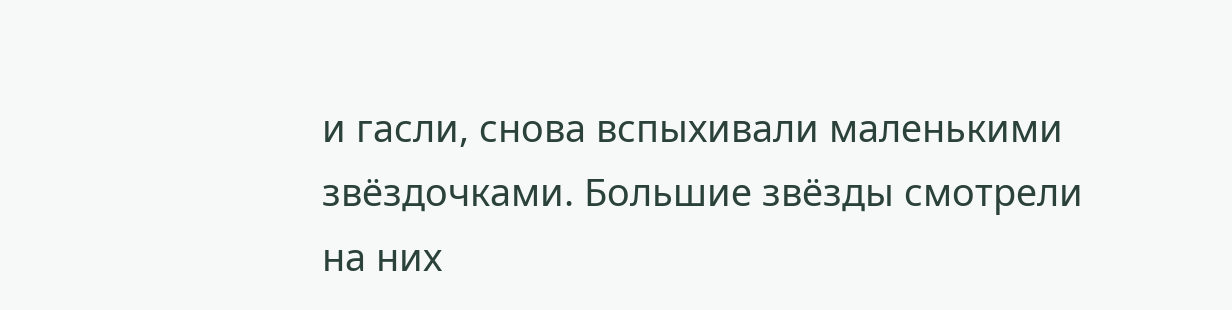и гасли, снова вспыхивали маленькими звёздочками. Большие звёзды смотрели на них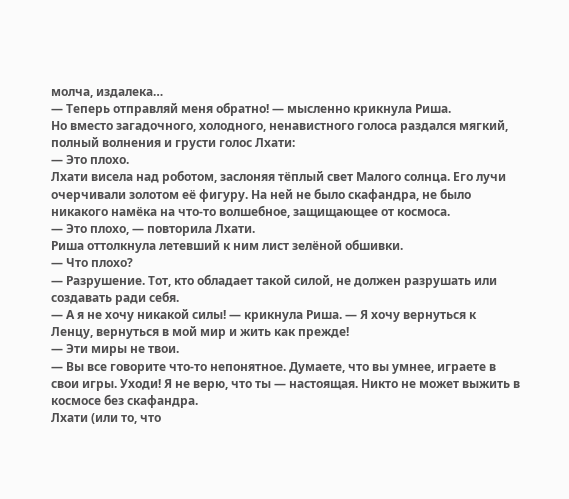молча, издалека…
— Теперь отправляй меня обратно! — мысленно крикнула Риша.
Но вместо загадочного, холодного, ненавистного голоса раздался мягкий, полный волнения и грусти голос Лхати:
— Это плохо.
Лхати висела над роботом, заслоняя тёплый свет Малого солнца. Его лучи очерчивали золотом её фигуру. На ней не было скафандра, не было никакого намёка на что-то волшебное, защищающее от космоса.
— Это плохо, — повторила Лхати.
Риша оттолкнула летевший к ним лист зелёной обшивки.
— Что плохо?
— Разрушение. Тот, кто обладает такой силой, не должен разрушать или создавать ради себя.
— А я не хочу никакой силы! — крикнула Риша. — Я хочу вернуться к Ленцу, вернуться в мой мир и жить как прежде!
— Эти миры не твои.
— Вы все говорите что-то непонятное. Думаете, что вы умнее, играете в свои игры. Уходи! Я не верю, что ты — настоящая. Никто не может выжить в космосе без скафандра.
Лхати (или то, что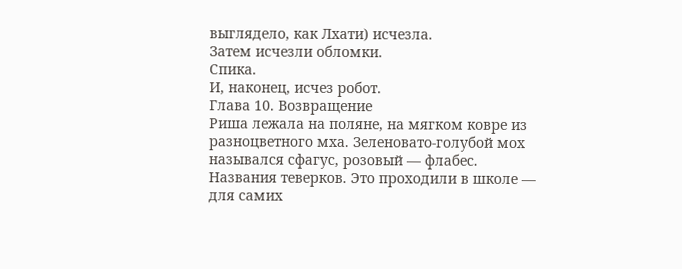выглядело, как Лхати) исчезла.
Затем исчезли обломки.
Спика.
И, наконец, исчез робот.
Глава 10. Возвращение
Риша лежала на поляне, на мягком ковре из разноцветного мха. Зеленовато-голубой мох назывался сфагус, розовый — флабес. Названия теверков. Это проходили в школе — для самих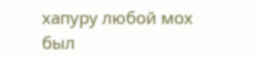хапуру любой мох был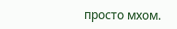просто мхом.